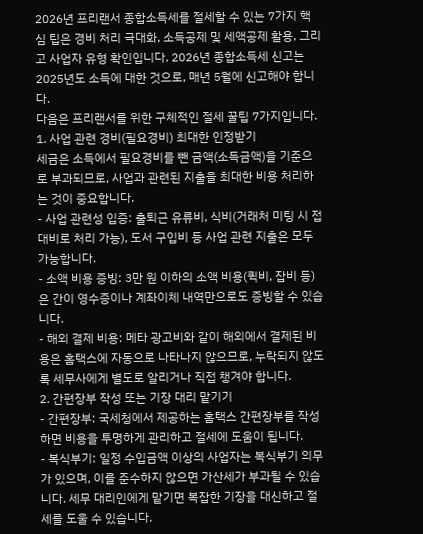2026년 프리랜서 종합소득세를 절세할 수 있는 7가지 핵심 팁은 경비 처리 극대화, 소득공제 및 세액공제 활용, 그리고 사업자 유형 확인입니다. 2026년 종합소득세 신고는 2025년도 소득에 대한 것으로, 매년 5월에 신고해야 합니다.
다음은 프리랜서를 위한 구체적인 절세 꿀팁 7가지입니다.
1. 사업 관련 경비(필요경비) 최대한 인정받기
세금은 소득에서 필요경비를 뺀 금액(소득금액)을 기준으로 부과되므로, 사업과 관련된 지출을 최대한 비용 처리하는 것이 중요합니다.
- 사업 관련성 입증: 출퇴근 유류비, 식비(거래처 미팅 시 접대비로 처리 가능), 도서 구입비 등 사업 관련 지출은 모두 가능합니다.
- 소액 비용 증빙: 3만 원 이하의 소액 비용(퀵비, 잡비 등)은 간이 영수증이나 계좌이체 내역만으로도 증빙할 수 있습니다.
- 해외 결제 비용: 메타 광고비와 같이 해외에서 결제된 비용은 홈택스에 자동으로 나타나지 않으므로, 누락되지 않도록 세무사에게 별도로 알리거나 직접 챙겨야 합니다.
2. 간편장부 작성 또는 기장 대리 맡기기
- 간편장부: 국세청에서 제공하는 홈택스 간편장부를 작성하면 비용을 투명하게 관리하고 절세에 도움이 됩니다.
- 복식부기: 일정 수입금액 이상의 사업자는 복식부기 의무가 있으며, 이를 준수하지 않으면 가산세가 부과될 수 있습니다. 세무 대리인에게 맡기면 복잡한 기장을 대신하고 절세를 도울 수 있습니다.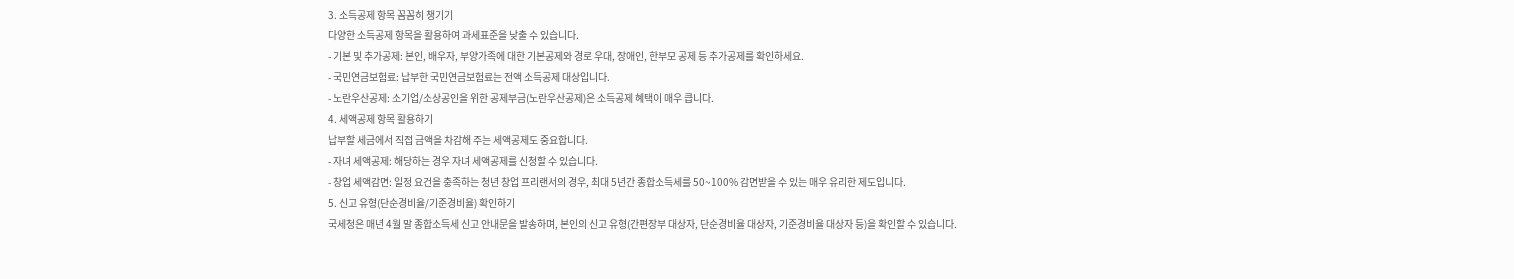3. 소득공제 항목 꼼꼼히 챙기기
다양한 소득공제 항목을 활용하여 과세표준을 낮출 수 있습니다.
- 기본 및 추가공제: 본인, 배우자, 부양가족에 대한 기본공제와 경로 우대, 장애인, 한부모 공제 등 추가공제를 확인하세요.
- 국민연금보험료: 납부한 국민연금보험료는 전액 소득공제 대상입니다.
- 노란우산공제: 소기업/소상공인을 위한 공제부금(노란우산공제)은 소득공제 혜택이 매우 큽니다.
4. 세액공제 항목 활용하기
납부할 세금에서 직접 금액을 차감해 주는 세액공제도 중요합니다.
- 자녀 세액공제: 해당하는 경우 자녀 세액공제를 신청할 수 있습니다.
- 창업 세액감면: 일정 요건을 충족하는 청년 창업 프리랜서의 경우, 최대 5년간 종합소득세를 50~100% 감면받을 수 있는 매우 유리한 제도입니다.
5. 신고 유형(단순경비율/기준경비율) 확인하기
국세청은 매년 4월 말 종합소득세 신고 안내문을 발송하며, 본인의 신고 유형(간편장부 대상자, 단순경비율 대상자, 기준경비율 대상자 등)을 확인할 수 있습니다.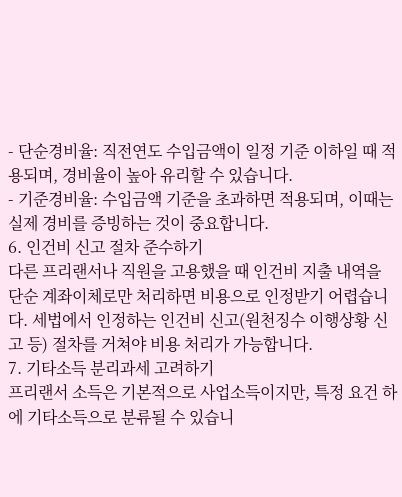- 단순경비율: 직전연도 수입금액이 일정 기준 이하일 때 적용되며, 경비율이 높아 유리할 수 있습니다.
- 기준경비율: 수입금액 기준을 초과하면 적용되며, 이때는 실제 경비를 증빙하는 것이 중요합니다.
6. 인건비 신고 절차 준수하기
다른 프리랜서나 직원을 고용했을 때 인건비 지출 내역을 단순 계좌이체로만 처리하면 비용으로 인정받기 어렵습니다. 세법에서 인정하는 인건비 신고(원천징수 이행상황 신고 등) 절차를 거쳐야 비용 처리가 가능합니다.
7. 기타소득 분리과세 고려하기
프리랜서 소득은 기본적으로 사업소득이지만, 특정 요건 하에 기타소득으로 분류될 수 있습니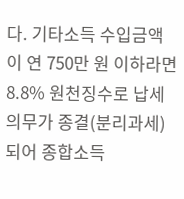다. 기타소득 수입금액이 연 750만 원 이하라면 8.8% 원천징수로 납세 의무가 종결(분리과세)되어 종합소득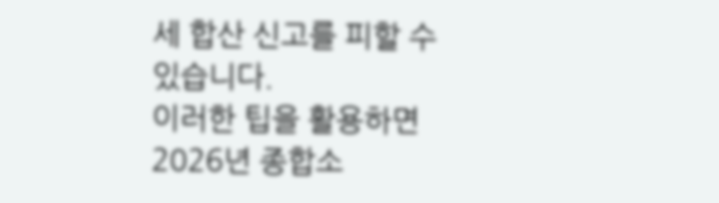세 합산 신고를 피할 수 있습니다.
이러한 팁을 활용하면 2026년 종합소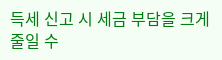득세 신고 시 세금 부담을 크게 줄일 수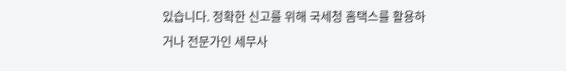있습니다. 정확한 신고를 위해 국세청 홈택스를 활용하거나 전문가인 세무사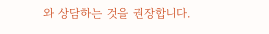와 상담하는 것을 권장합니다.